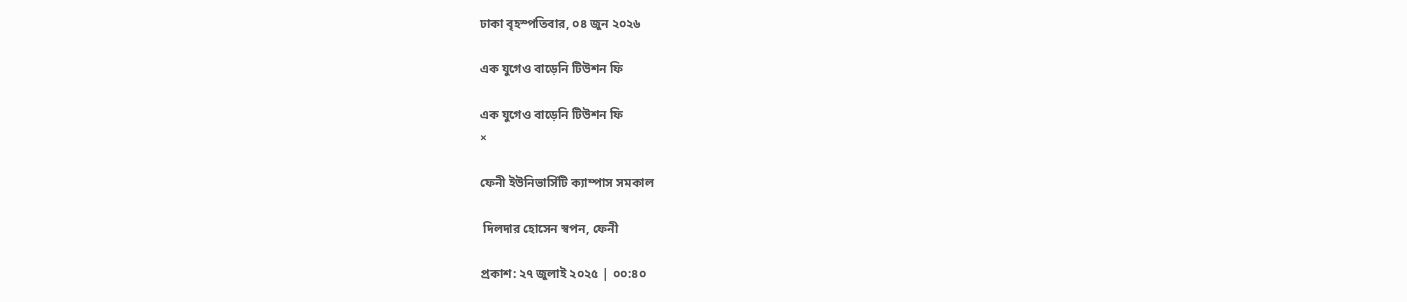ঢাকা বৃহস্পতিবার, ০৪ জুন ২০২৬

এক যুগেও বাড়েনি টিউশন ফি

এক যুগেও বাড়েনি টিউশন ফি
×

ফেনী ইউনিভার্সিটি ক্যাম্পাস সমকাল

 দিলদার হোসেন স্বপন, ফেনী

প্রকাশ: ২৭ জুলাই ২০২৫ | ০০:৪০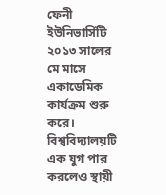ফেনী ইউনিভার্সিটি ২০১৩ সালের মে মাসে একাডেমিক কার্যক্রম শুরু করে। বিশ্ববিদ্যালয়টি এক যুগ পার করলেও স্থায়ী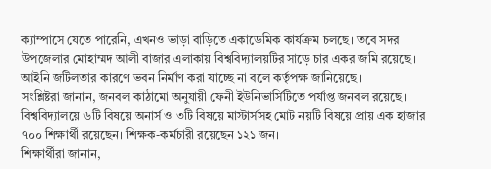ক্যাম্পাসে যেতে পারেনি, এখনও ভাড়া বাড়িতে একাডেমিক কার্যক্রম চলছে। তবে সদর উপজেলার মোহাম্মদ আলী বাজার এলাকায় বিশ্ববিদ্যালয়টির সাড়ে চার একর জমি রয়েছে। আইনি জটিলতার কারণে ভবন নির্মাণ করা যাচ্ছে না বলে কর্তৃপক্ষ জানিয়েছে।
সংশ্লিষ্টরা জানান, জনবল কাঠামো অনুযায়ী ফেনী ইউনিভার্সিটিতে পর্যাপ্ত জনবল রয়েছে। বিশ্ববিদ্যালয়ে ৬টি বিষয়ে অনার্স ও ৩টি বিষয়ে মাস্টার্সসহ মোট নয়টি বিষয়ে প্রায় এক হাজার ৭০০ শিক্ষার্থী রয়েছেন। শিক্ষক-কর্মচারী রয়েছেন ১২১ জন।
শিক্ষার্থীরা জানান,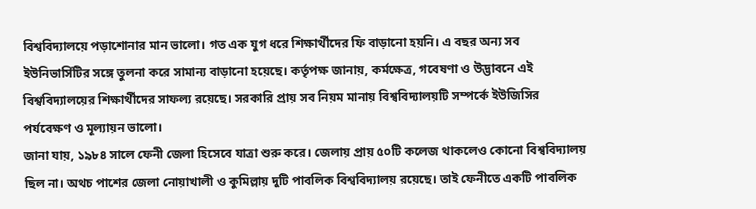বিশ্ববিদ্যালয়ে পড়াশোনার মান ভালো। গত এক যুগ ধরে শিক্ষার্থীদের ফি বাড়ানো হয়নি। এ বছর অন্য সব ইউনিভার্সিটির সঙ্গে তুলনা করে সামান্য বাড়ানো হয়েছে। কর্তৃপক্ষ জানায়, কর্মক্ষেত্র, গবেষণা ও উদ্ভাবনে এই বিশ্ববিদ্যালয়ের শিক্ষার্থীদের সাফল্য রয়েছে। সরকারি প্রায় সব নিয়ম মানায় বিশ্ববিদ্যালয়টি সম্পর্কে ইউজিসির পর্যবেক্ষণ ও মূল্যায়ন ভালো।
জানা যায়, ১৯৮৪ সালে ফেনী জেলা হিসেবে যাত্রা শুরু করে। জেলায় প্রায় ৫০টি কলেজ থাকলেও কোনো বিশ্ববিদ্যালয় ছিল না। অথচ পাশের জেলা নোয়াখালী ও কুমিল্লায় দুটি পাবলিক বিশ্ববিদ্যালয় রয়েছে। তাই ফেনীতে একটি পাবলিক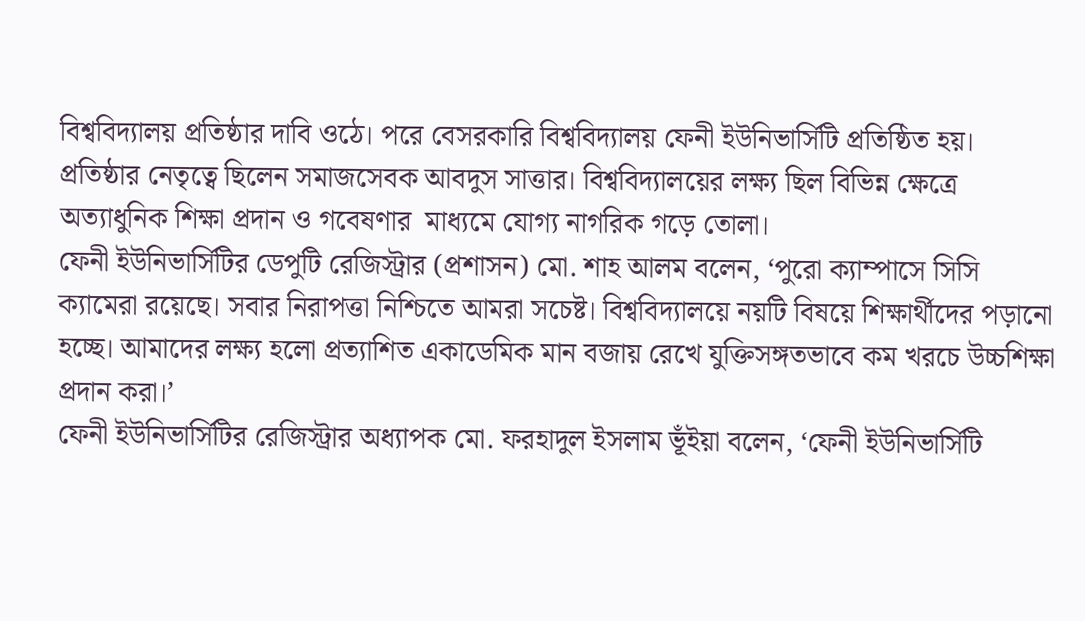বিশ্ববিদ্যালয় প্রতিষ্ঠার দাবি ওঠে। পরে বেসরকারি বিশ্ববিদ্যালয় ফেনী ইউনিভার্সিটি প্রতিষ্ঠিত হয়। প্রতিষ্ঠার নেতৃত্বে ছিলেন সমাজসেবক আবদুস সাত্তার। বিশ্ববিদ্যালয়ের লক্ষ্য ছিল বিভিন্ন ক্ষেত্রে অত্যাধুনিক শিক্ষা প্রদান ও গবেষণার  মাধ্যমে যোগ্য নাগরিক গড়ে তোলা।
ফেনী ইউনিভার্সিটির ডেপুটি রেজিস্ট্রার (প্রশাসন) মো. শাহ আলম বলেন, ‘পুরো ক্যাম্পাসে সিসি ক্যামেরা রয়েছে। সবার নিরাপত্তা নিশ্চিতে আমরা সচেষ্ট। বিশ্ববিদ্যালয়ে নয়টি বিষয়ে শিক্ষার্থীদের পড়ানো হচ্ছে। আমাদের লক্ষ্য হলো প্রত্যাশিত একাডেমিক মান বজায় রেখে যুক্তিসঙ্গতভাবে কম খরচে উচ্চশিক্ষা প্রদান করা।’
ফেনী ইউনিভার্সিটির রেজিস্ট্রার অধ্যাপক মো. ফরহাদুল ইসলাম ভূঁইয়া বলেন, ‘ফেনী ইউনিভার্সিটি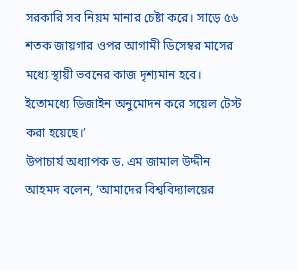সরকারি সব নিয়ম মানার চেষ্টা করে। সাড়ে ৫৬ শতক জায়গার ওপর আগামী ডিসেম্বর মাসের মধ্যে স্থায়ী ভবনের কাজ দৃশ্যমান হবে। ইতোমধ্যে ডিজাইন অনুমোদন করে সয়েল টেস্ট করা হয়েছে।’
উপাচার্য অধ্যাপক ড. এম জামাল উদ্দীন আহমদ বলেন, ‘আমাদের বিশ্ববিদ্যালয়ের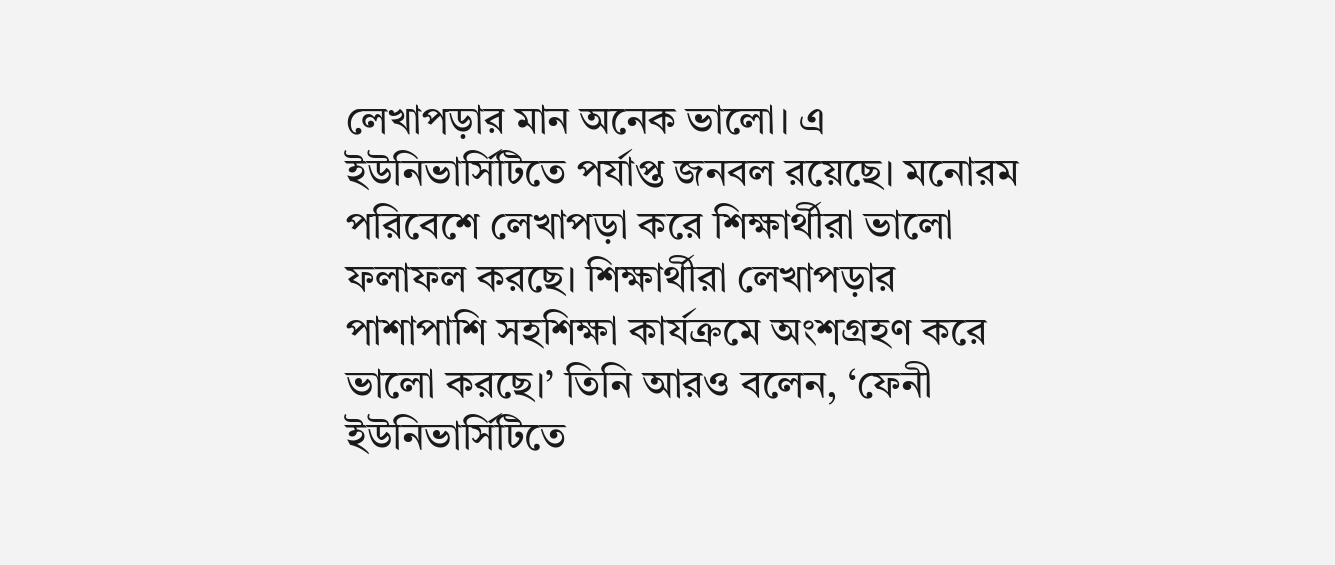লেখাপড়ার মান অনেক ভালো। এ ইউনিভার্সিটিতে পর্যাপ্ত জনবল রয়েছে। মনোরম পরিবেশে লেখাপড়া করে শিক্ষার্থীরা ভালো ফলাফল করছে। শিক্ষার্থীরা লেখাপড়ার পাশাপাশি সহশিক্ষা কার্যক্রমে অংশগ্রহণ করে ভালো করছে।’ তিনি আরও বলেন, ‘ফেনী ইউনিভার্সিটিতে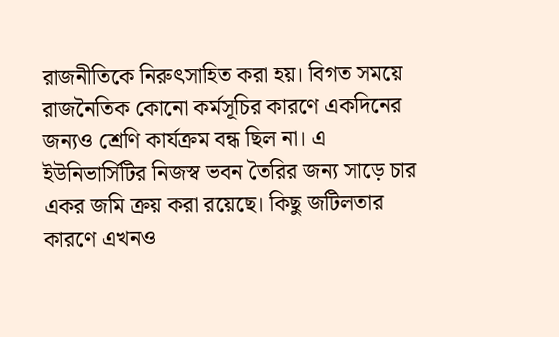রাজনীতিকে নিরুৎসাহিত করা হয়। বিগত সময়ে রাজনৈতিক কোনো কর্মসূচির কারণে একদিনের জন্যও শ্রেণি কার্যক্রম বন্ধ ছিল না। এ ইউনিভার্সিটির নিজস্ব ভবন তৈরির জন্য সাড়ে চার একর জমি ক্রয় করা রয়েছে। কিছু জটিলতার কারণে এখনও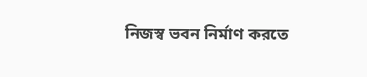নিজস্ব ভবন নির্মাণ করতে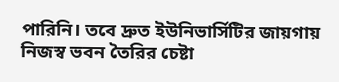পারিনি। তবে দ্রুত ইউনিভার্সিটির জায়গায় নিজস্ব ভবন তৈরির চেষ্টা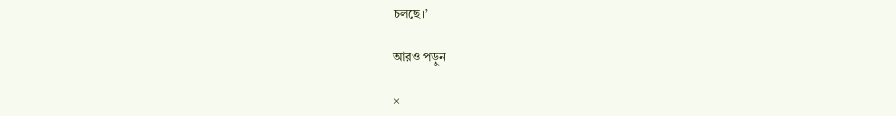চলছে।’

আরও পড়ুন

×